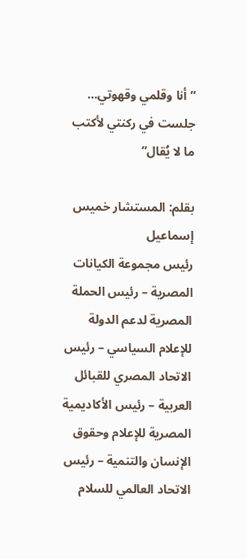“أنا وقلمي وقهوتي… جلست في ركنتي لأكتب ما لا يُقال”

بقلم: المستشار خميس إسماعيل
رئيس مجموعة الكيانات المصرية – رئيس الحملة المصرية لدعم الدولة للإعلام السياسي – رئيس الاتحاد المصري للقبائل العربية – رئيس الأكاديمية المصرية للإعلام وحقوق الإنسان والتنمية – رئيس الاتحاد العالمي للسلام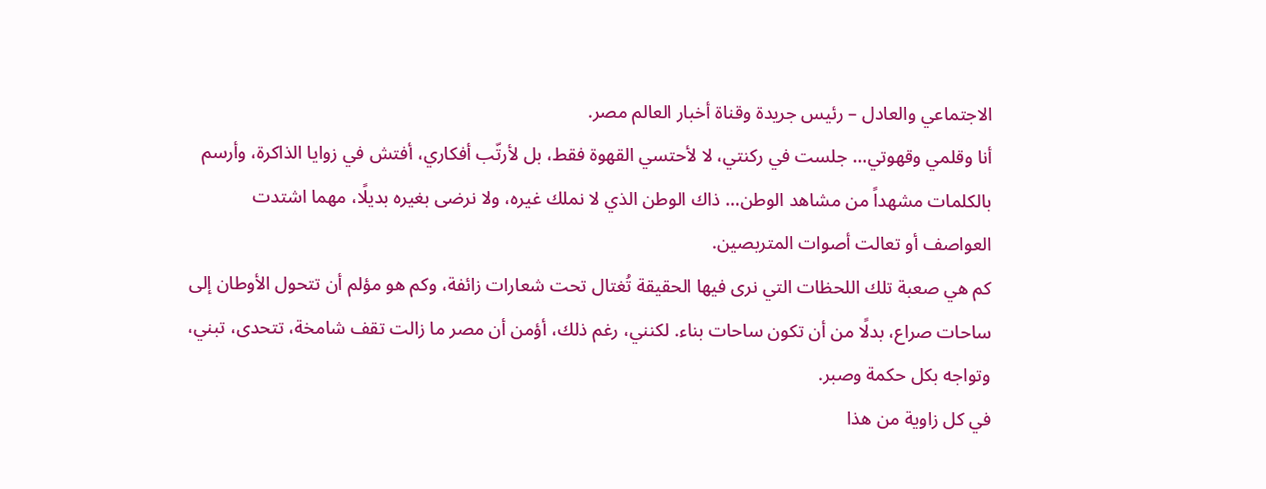الاجتماعي والعادل – رئيس جريدة وقناة أخبار العالم مصر.
أنا وقلمي وقهوتي… جلست في ركنتي، لا لأحتسي القهوة فقط، بل لأرتّب أفكاري، أفتش في زوايا الذاكرة، وأرسم بالكلمات مشهداً من مشاهد الوطن… ذاك الوطن الذي لا نملك غيره، ولا نرضى بغيره بديلًا، مهما اشتدت العواصف أو تعالت أصوات المتربصين.
كم هي صعبة تلك اللحظات التي نرى فيها الحقيقة تُغتال تحت شعارات زائفة، وكم هو مؤلم أن تتحول الأوطان إلى ساحات صراع، بدلًا من أن تكون ساحات بناء. لكنني، رغم ذلك، أؤمن أن مصر ما زالت تقف شامخة، تتحدى، تبني، وتواجه بكل حكمة وصبر.
في كل زاوية من هذا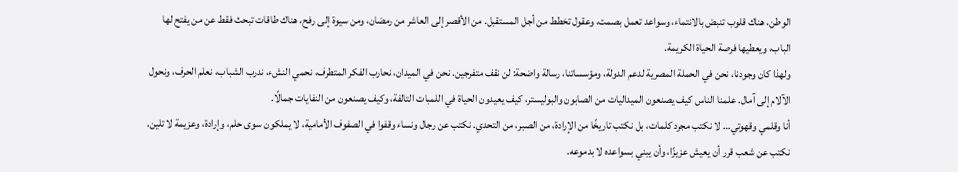الوطن، هناك قلوب تنبض بالانتماء، وسواعد تعمل بصمت، وعقول تخطط من أجل المستقبل. من الأقصر إلى العاشر من رمضان، ومن سيوة إلى رفح، هناك طاقات تبحث فقط عن من يفتح لها الباب، ويعطيها فرصة الحياة الكريمة.
ولهذا كان وجودنا، نحن في الحملة المصرية لدعم الدولة، ومؤسساتنا، رسالة واضحة: لن نقف متفرجين. نحن في الميدان، نحارب الفكر المتطرف، نحمي النشء، ندرب الشباب، نعلم الحرف، ونحول الآلام إلى آمال. علمنا الناس كيف يصنعون الميداليات من الصابون والبوليستر، كيف يعيدون الحياة في اللمبات التالفة، وكيف يصنعون من النفايات جمالًا.
أنا وقلمي وقهوتي… لا نكتب مجرد كلمات، بل نكتب تاريخًا من الإرادة، من الصبر، من التحدي. نكتب عن رجال ونساء وقفوا في الصفوف الأمامية، لا يملكون سوى حلم، وإرادة، وعزيمة لا تلين. نكتب عن شعب قرر أن يعيش عزيزًا، وأن يبني بسواعده لا بدموعه.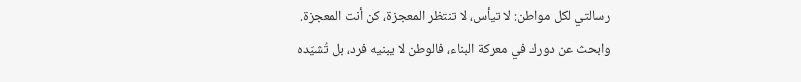رسالتي لكل مواطن: لا تيأس، لا تنتظر المعجزة، كن أنت المعجزة. وابحث عن دورك في معركة البناء، فالوطن لا يبنيه فرد، بل تُشيّده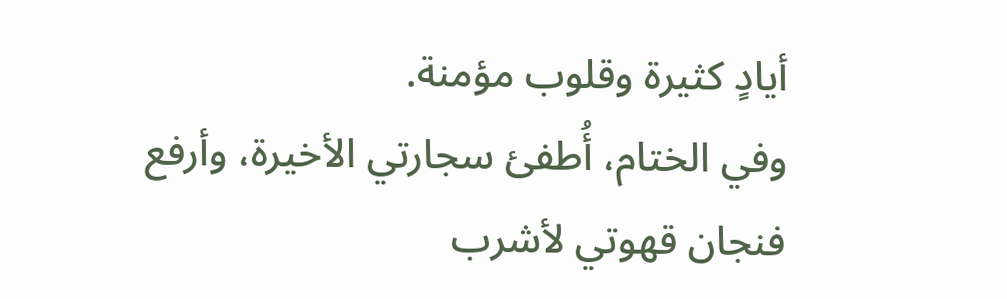أيادٍ كثيرة وقلوب مؤمنة.
وفي الختام، أُطفئ سجارتي الأخيرة، وأرفع فنجان قهوتي لأشرب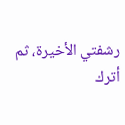رشفتي الأخيرة، ثم أترك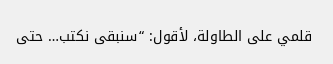قلمي على الطاولة، لأقول: “سنبقى نكتب… حتى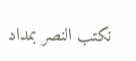نكتب النصر بمداد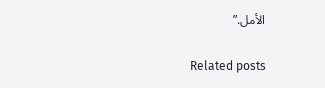الأمل.”

Related posts